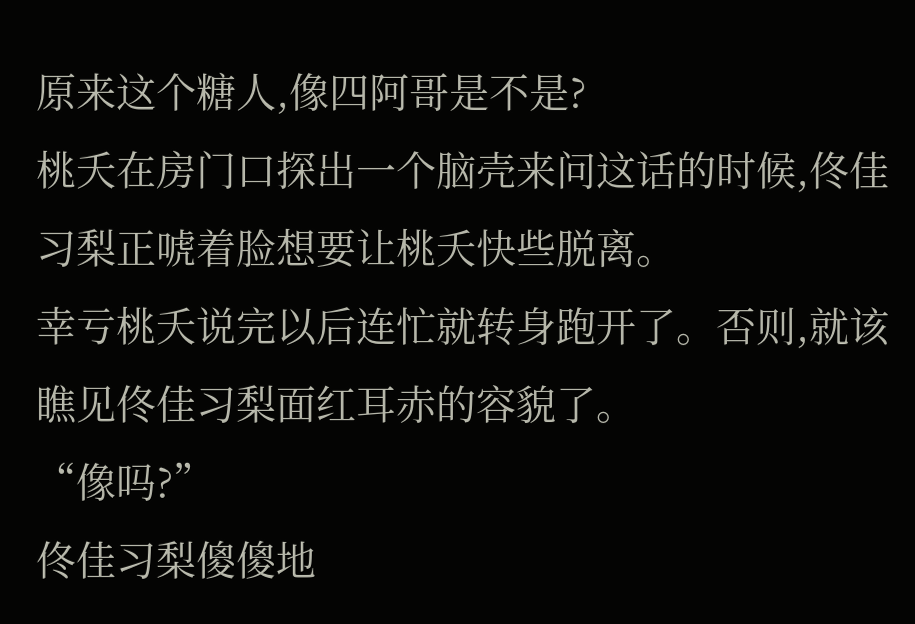原来这个糖人,像四阿哥是不是?
桃夭在房门口探出一个脑壳来问这话的时候,佟佳习梨正唬着脸想要让桃夭快些脱离。
幸亏桃夭说完以后连忙就转身跑开了。否则,就该瞧见佟佳习梨面红耳赤的容貌了。
“像吗?”
佟佳习梨傻傻地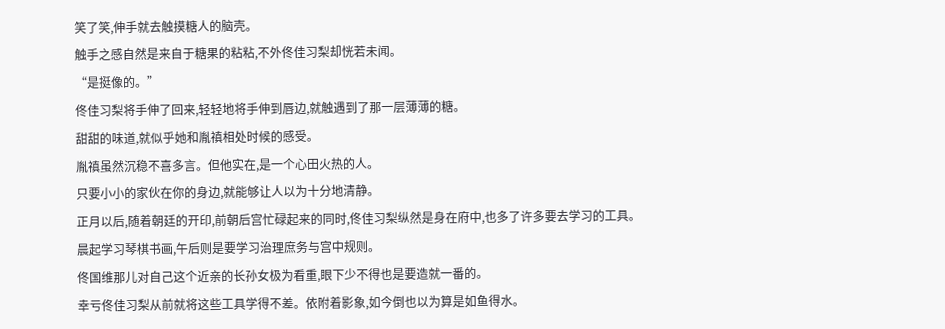笑了笑,伸手就去触摸糖人的脑壳。
触手之感自然是来自于糖果的粘粘,不外佟佳习梨却恍若未闻。
“是挺像的。”
佟佳习梨将手伸了回来,轻轻地将手伸到唇边,就触遇到了那一层薄薄的糖。
甜甜的味道,就似乎她和胤禛相处时候的感受。
胤禛虽然沉稳不喜多言。但他实在,是一个心田火热的人。
只要小小的家伙在你的身边,就能够让人以为十分地清静。
正月以后,随着朝廷的开印,前朝后宫忙碌起来的同时,佟佳习梨纵然是身在府中,也多了许多要去学习的工具。
晨起学习琴棋书画,午后则是要学习治理庶务与宫中规则。
佟国维那儿对自己这个近亲的长孙女极为看重,眼下少不得也是要造就一番的。
幸亏佟佳习梨从前就将这些工具学得不差。依附着影象,如今倒也以为算是如鱼得水。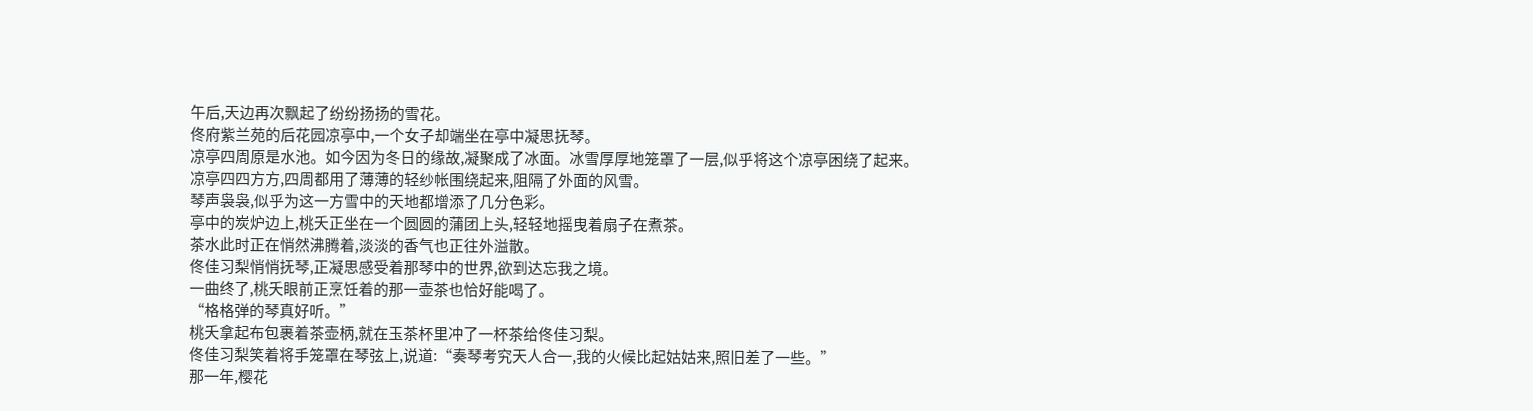午后,天边再次飘起了纷纷扬扬的雪花。
佟府紫兰苑的后花园凉亭中,一个女子却端坐在亭中凝思抚琴。
凉亭四周原是水池。如今因为冬日的缘故,凝聚成了冰面。冰雪厚厚地笼罩了一层,似乎将这个凉亭困绕了起来。
凉亭四四方方,四周都用了薄薄的轻纱帐围绕起来,阻隔了外面的风雪。
琴声袅袅,似乎为这一方雪中的天地都增添了几分色彩。
亭中的炭炉边上,桃夭正坐在一个圆圆的蒲团上头,轻轻地摇曳着扇子在煮茶。
茶水此时正在悄然沸腾着,淡淡的香气也正往外溢散。
佟佳习梨悄悄抚琴,正凝思感受着那琴中的世界,欲到达忘我之境。
一曲终了,桃夭眼前正烹饪着的那一壶茶也恰好能喝了。
“格格弹的琴真好听。”
桃夭拿起布包裹着茶壶柄,就在玉茶杯里冲了一杯茶给佟佳习梨。
佟佳习梨笑着将手笼罩在琴弦上,说道:“奏琴考究天人合一,我的火候比起姑姑来,照旧差了一些。”
那一年,樱花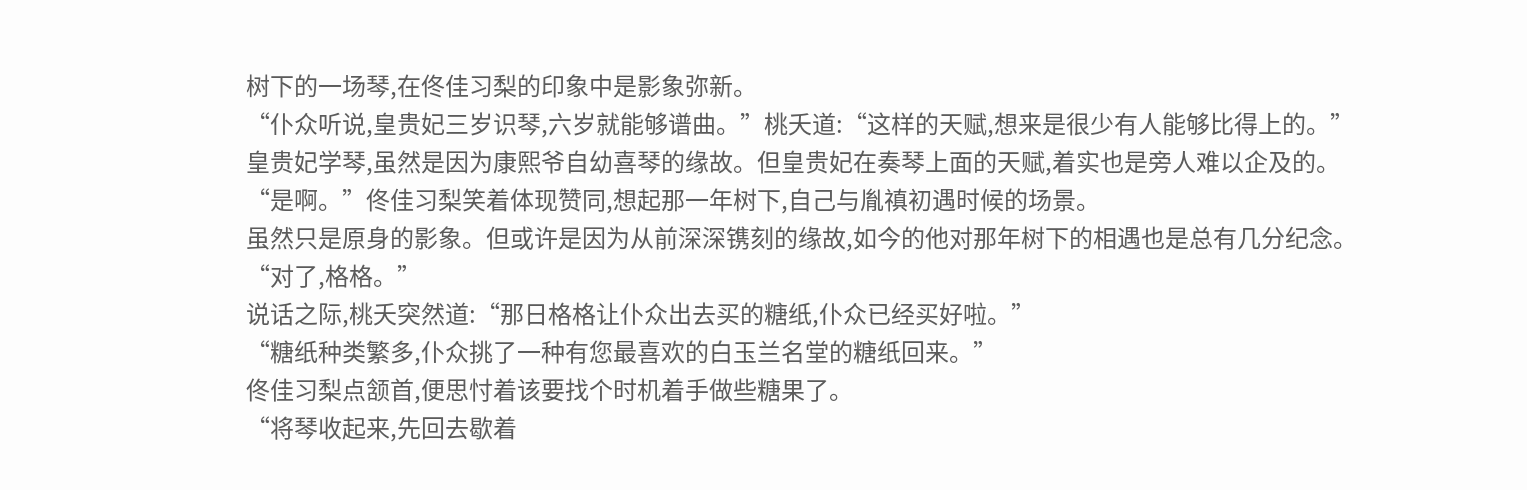树下的一场琴,在佟佳习梨的印象中是影象弥新。
“仆众听说,皇贵妃三岁识琴,六岁就能够谱曲。”桃夭道:“这样的天赋,想来是很少有人能够比得上的。”
皇贵妃学琴,虽然是因为康熙爷自幼喜琴的缘故。但皇贵妃在奏琴上面的天赋,着实也是旁人难以企及的。
“是啊。”佟佳习梨笑着体现赞同,想起那一年树下,自己与胤禛初遇时候的场景。
虽然只是原身的影象。但或许是因为从前深深镌刻的缘故,如今的他对那年树下的相遇也是总有几分纪念。
“对了,格格。”
说话之际,桃夭突然道:“那日格格让仆众出去买的糖纸,仆众已经买好啦。”
“糖纸种类繁多,仆众挑了一种有您最喜欢的白玉兰名堂的糖纸回来。”
佟佳习梨点颔首,便思忖着该要找个时机着手做些糖果了。
“将琴收起来,先回去歇着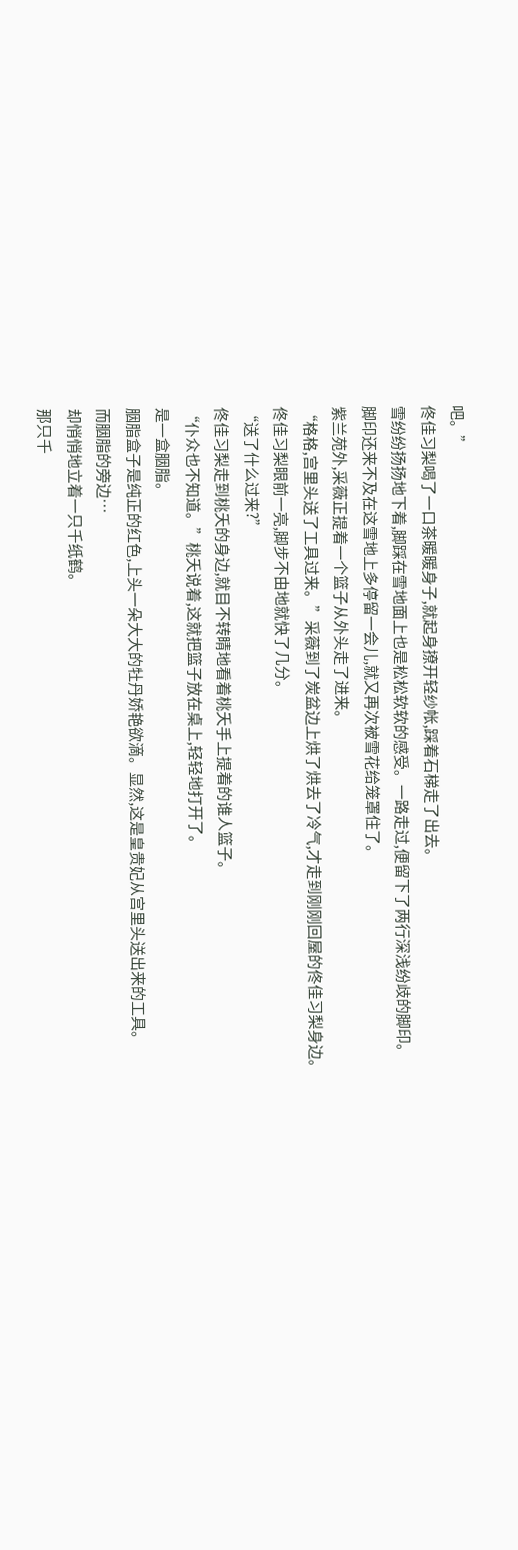吧。”
佟佳习梨喝了一口茶暖暖身子,就起身撩开轻纱帐,踩着石梯走了出去。
雪纷纷扬扬地下着,脚踩在雪地面上也是松松软软的感受。一路走过,便留下了两行深浅纷歧的脚印。
脚印还来不及在这雪地上多停留一会儿,就又再次被雪花给笼罩住了。
紫兰苑外,采薇正提着一个篮子从外头走了进来。
“格格,宫里头送了工具过来。”采薇到了炭盆边上烘了烘去了冷气,才走到刚刚回屋的佟佳习梨身边。
佟佳习梨眼前一亮,脚步不由地就快了几分。
“送了什么过来?”
佟佳习梨走到桃夭的身边,就目不转睛地看着桃夭手上提着的谁人篮子。
“仆众也不知道。”桃夭说着,这就把篮子放在桌上,轻轻地打开了。
是一盒胭脂。
胭脂盒子是纯正的红色,上头一朵大大的牡丹娇艳欲滴。显然,这是皇贵妃从宫里头送出来的工具。
而胭脂的旁边…
却悄悄地立着一只千纸鹤。
那只千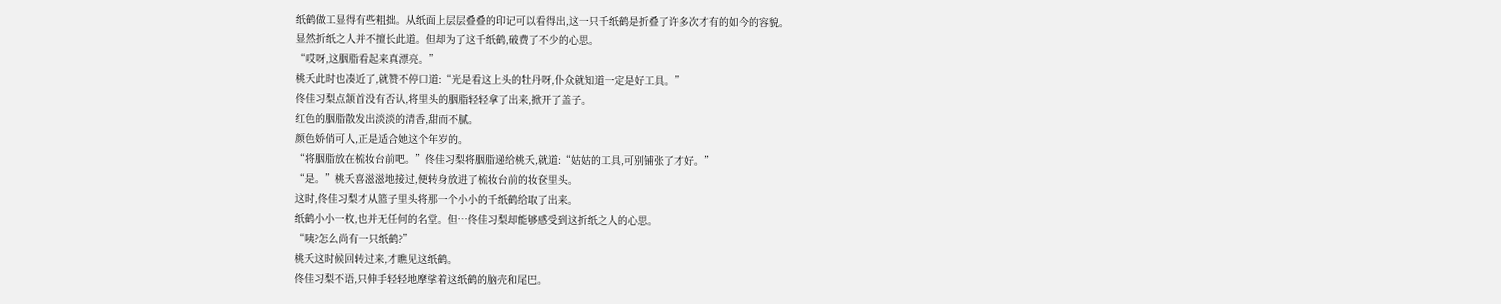纸鹤做工显得有些粗拙。从纸面上层层叠叠的印记可以看得出,这一只千纸鹤是折叠了许多次才有的如今的容貌。
显然折纸之人并不擅长此道。但却为了这千纸鹤,破费了不少的心思。
“哎呀,这胭脂看起来真漂亮。”
桃夭此时也凑近了,就赞不停口道:“光是看这上头的牡丹呀,仆众就知道一定是好工具。”
佟佳习梨点颔首没有否认,将里头的胭脂轻轻拿了出来,掀开了盖子。
红色的胭脂散发出淡淡的清香,甜而不腻。
颜色娇俏可人,正是适合她这个年岁的。
“将胭脂放在梳妆台前吧。”佟佳习梨将胭脂递给桃夭,就道:“姑姑的工具,可别铺张了才好。”
“是。”桃夭喜滋滋地接过,便转身放进了梳妆台前的妆奁里头。
这时,佟佳习梨才从篮子里头将那一个小小的千纸鹤给取了出来。
纸鹤小小一枚,也并无任何的名堂。但…佟佳习梨却能够感受到这折纸之人的心思。
“咦?怎么尚有一只纸鹤?”
桃夭这时候回转过来,才瞧见这纸鹤。
佟佳习梨不语,只伸手轻轻地摩挲着这纸鹤的脑壳和尾巴。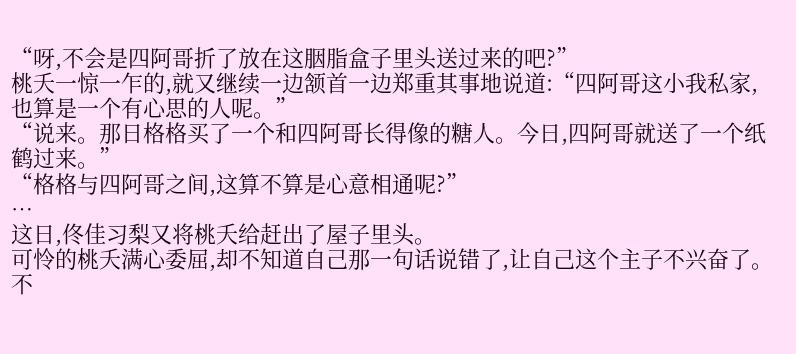“呀,不会是四阿哥折了放在这胭脂盒子里头送过来的吧?”
桃夭一惊一乍的,就又继续一边颔首一边郑重其事地说道:“四阿哥这小我私家,也算是一个有心思的人呢。”
“说来。那日格格买了一个和四阿哥长得像的糖人。今日,四阿哥就送了一个纸鹤过来。”
“格格与四阿哥之间,这算不算是心意相通呢?”
…
这日,佟佳习梨又将桃夭给赶出了屋子里头。
可怜的桃夭满心委屈,却不知道自己那一句话说错了,让自己这个主子不兴奋了。
不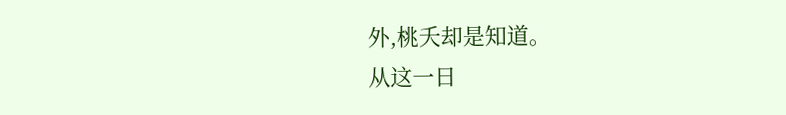外,桃夭却是知道。
从这一日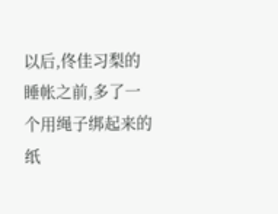以后,佟佳习梨的睡帐之前,多了一个用绳子绑起来的纸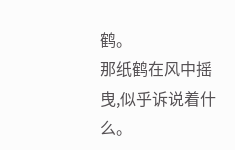鹤。
那纸鹤在风中摇曳,似乎诉说着什么。